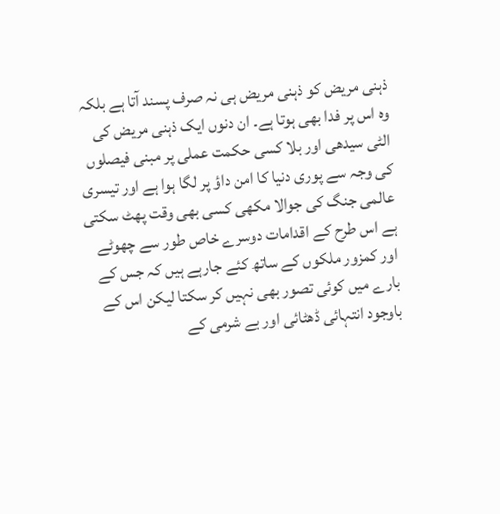ذہنی مریض کو ذہنی مریض ہی نہ صرف پسند آتا ہے بلکہ وہ اس پر فدا بھی ہوتا ہے۔ ان دنوں ایک ذہنی مریض کی الٹی سیدھی اور بلا کسی حکمت عملی پر مبنی فیصلوں کی وجہ سے پوری دنیا کا امن داؤ پر لگا ہوا ہے اور تیسری عالمی جنگ کی جوالا مکھی کسی بھی وقت پھٹ سکتی ہے اس طرح کے اقدامات دوسرے خاص طور سے چھوٹے اور کمزور ملکوں کے ساتھ کئے جارہے ہیں کہ جس کے بارے میں کوئی تصور بھی نہیں کر سکتا لیکن اس کے باوجود انتہائی ڈھٹائی اور بے شرمی کے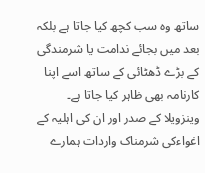ساتھ وہ سب کچھ کیا جاتا ہے بلکہ بعد میں بجائے ندامت یا شرمندگی کے بڑے ڈھٹائی کے ساتھ اسے اپنا کارنامہ بھی ظاہر کیا جاتا ہے۔
وینزویلا کے صدر اور ان کی اہلیہ کے اغواءکی شرمناک واردات ہمارے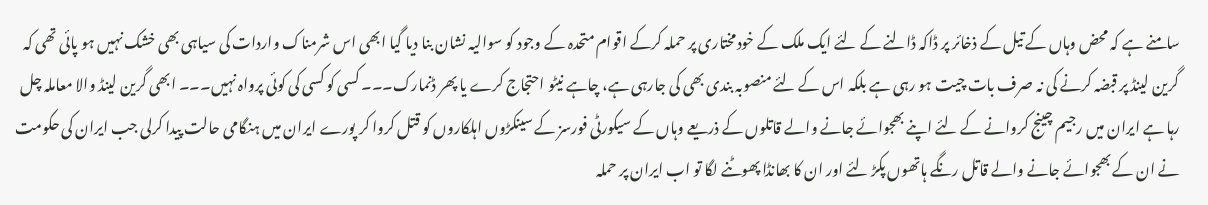سامنے ہے کہ محض وہاں کے تیل کے ذخائر پر ڈاکہ ڈالنے کے لئے ایک ملک کے خودمختاری پر حملہ کرکے اقوام متحدہ کے وجود کو سوالیہ نشان بنا دیا گیا ابھی اس شرمناک واردات کی سیاہی بھی خشک نہیں ہو پائی تھی کہ گرین لینڈ پر قبضہ کرنے کی نہ صرف بات چیت ہو رہی ہے بلکہ اس کے لئے منصوبہ بندی بھی کی جارہی ہے، چاہے نیٹو احتجاج کرے یا پھر ڈنمارک۔۔۔ کسی کو کسی کی کوئی پرواہ نہیں۔۔۔ ابھی گرین لینڈ والا معاملہ چل رہا ہے ایران میں رجیم چینج کروانے کے لئے اپنے بھجوائے جانے والے قاتلوں کے ذریعے وہاں کے سیکورٹی فورسز کے سینکڑوں اہلکاروں کو قتل کروا کر پورے ایران میں ہنگامی حالت پیدا کرلی جب ایران کی حکومت نے ان کے بھجوائے جانے والے قاتل رنگے ہاتھوں پکڑ لئے اور ان کا بھانڈا پھوٹنے لگا تو اب ایران پر حملہ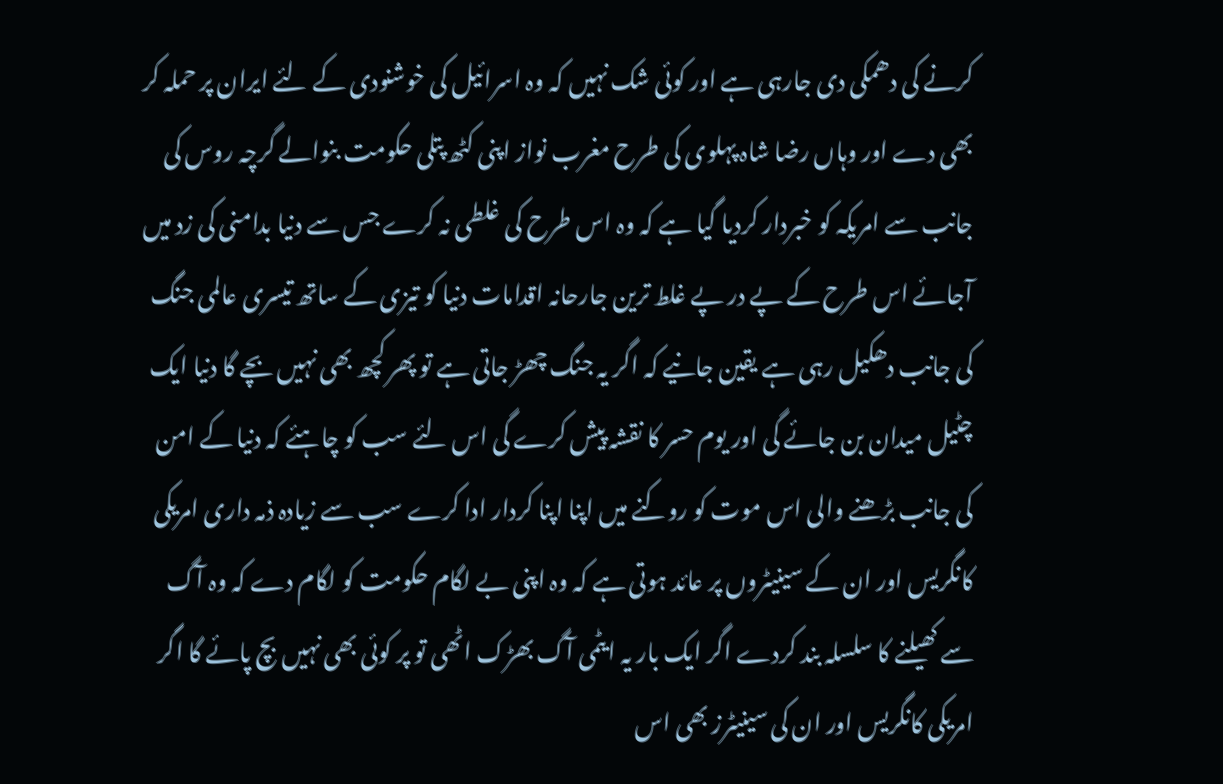کرنے کی دھمکی دی جارہی ہے اور کوئی شک نہیں کہ وہ اسرائیل کی خوشنودی کے لئے ایران پر حملہ کر بھی دے اور وہاں رضا شاہ پہلوی کی طرح مغرب نواز اپنی کٹھ پتلی حکومت بنوالے گرچہ روس کی جانب سے امریکہ کو خبردار کردیا گیا ہے کہ وہ اس طرح کی غلطی نہ کرے جس سے دنیا بدامنی کی زد میں آجائے اس طرح کے پے در پے غلط ترین جارحانہ اقدامات دنیا کو تیزی کے ساتھ تیسری عالمی جنگ کی جانب دھکیل رہی ہے یقین جانیے کہ اگر یہ جنگ چھڑ جاتی ہے تو پھر کچھ بھی نہیں بچے گا دنیا ایک چٹیل میدان بن جائے گی اور یوم حسر کا نقشہ پیش کرے گی اس لئے سب کو چاہئے کہ دنیا کے امن کی جانب بڑھنے والی اس موت کو روکنے میں اپنا اپنا کردار ادا کرے سب سے زیادہ ذمہ داری امریکی کانگریس اور ان کے سینیٹروں پر عائد ہوتی ہے کہ وہ اپنی بے لگام حکومت کو لگام دے کہ وہ آگ سے کھیلنے کا سلسلہ بند کردے اگر ایک بار یہ ایٹمی آگ بھڑک اٹھی تو پر کوئی بھی نہیں بچ پائے گا اگر امریکی کانگریس اور ان کی سینیٹرز بھی اس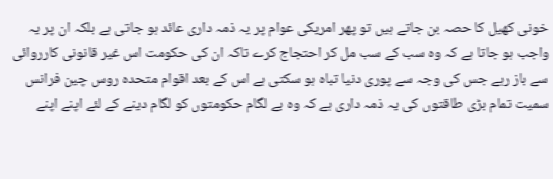خونی کھیل کا حصہ بن جاتے ہیں تو پھر امریکی عوام پر یہ ذمہ داری عائد ہو جاتی ہے بلکہ ان پر یہ واجب ہو جاتا ہے کہ وہ سب کے سب مل کر احتجاج کرے تاکہ ان کی حکومت اس غیر قانونی کارروائی سے باز رہے جس کی وجہ سے پوری دنیا تباہ ہو سکتی ہے اس کے بعد اقوام متحدہ روس چین فرانس سمیت تمام بڑی طاقتوں کی یہ ذمہ داری ہے کہ وہ بے لگام حکومتوں کو لگام دینے کے لئے اپنے اپنے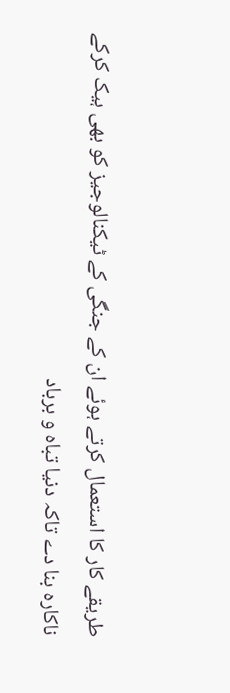طریقے کار کا استعمال کرتے ہوئے ان کے جنگی کے ٹیکنالوجیز کو بھی ہیک کرکے ناکارہ بنا دے تاکہ دنیا تباہ و برباد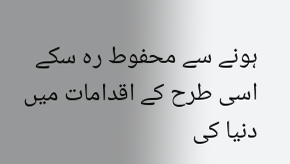ہونے سے محفوط رہ سکے اسی طرح کے اقدامات میں دنیا کی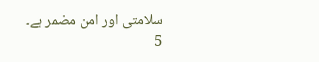سلامتی اور امن مضمر ہے۔
5